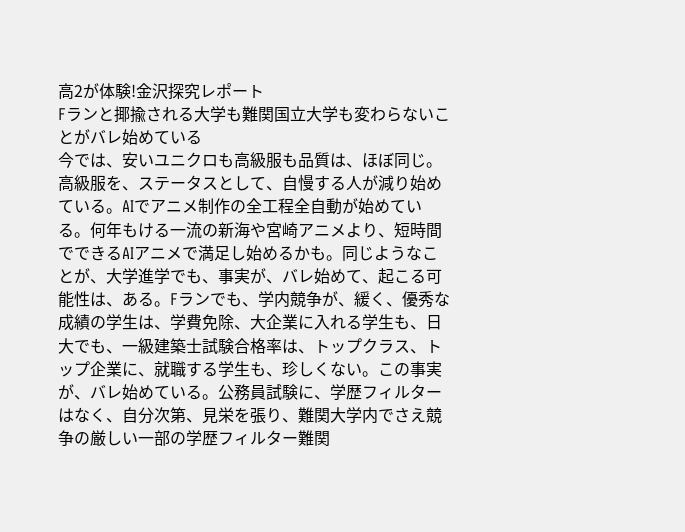高2が体験!金沢探究レポート
Fランと揶揄される大学も難関国立大学も変わらないことがバレ始めている
今では、安いユニクロも高級服も品質は、ほぼ同じ。高級服を、ステータスとして、自慢する人が減り始めている。AIでアニメ制作の全工程全自動が始めている。何年もける一流の新海や宮崎アニメより、短時間でできるAIアニメで満足し始めるかも。同じようなことが、大学進学でも、事実が、バレ始めて、起こる可能性は、ある。Fランでも、学内競争が、緩く、優秀な成績の学生は、学費免除、大企業に入れる学生も、日大でも、一級建築士試験合格率は、トップクラス、トップ企業に、就職する学生も、珍しくない。この事実が、バレ始めている。公務員試験に、学歴フィルターはなく、自分次第、見栄を張り、難関大学内でさえ競争の厳しい一部の学歴フィルター難関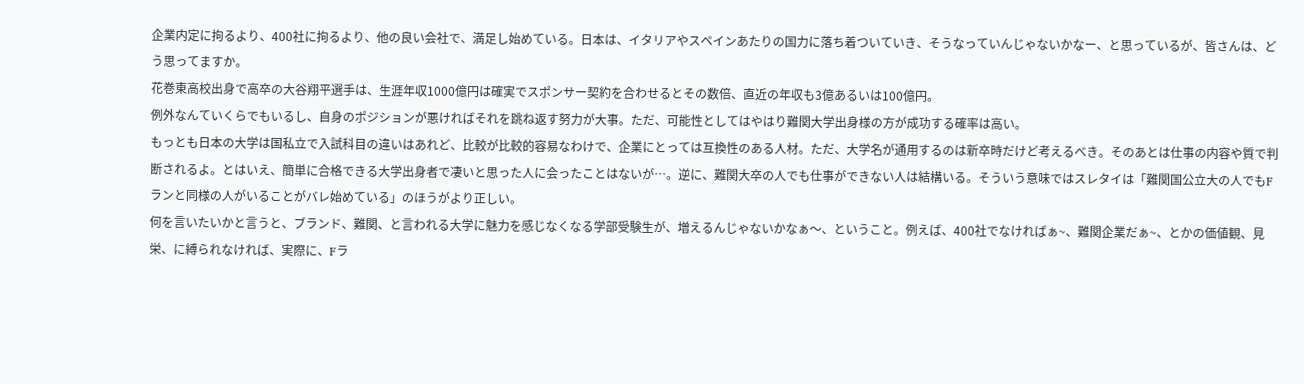企業内定に拘るより、400社に拘るより、他の良い会社で、満足し始めている。日本は、イタリアやスペインあたりの国力に落ち着ついていき、そうなっていんじゃないかなー、と思っているが、皆さんは、どう思ってますか。
花巻東高校出身で高卒の大谷翔平選手は、生涯年収1000億円は確実でスポンサー契約を合わせるとその数倍、直近の年収も3億あるいは100億円。
例外なんていくらでもいるし、自身のポジションが悪ければそれを跳ね返す努力が大事。ただ、可能性としてはやはり難関大学出身様の方が成功する確率は高い。
もっとも日本の大学は国私立で入試科目の違いはあれど、比較が比較的容易なわけで、企業にとっては互換性のある人材。ただ、大学名が通用するのは新卒時だけど考えるべき。そのあとは仕事の内容や質で判断されるよ。とはいえ、簡単に合格できる大学出身者で凄いと思った人に会ったことはないが…。逆に、難関大卒の人でも仕事ができない人は結構いる。そういう意味ではスレタイは「難関国公立大の人でもFランと同様の人がいることがバレ始めている」のほうがより正しい。
何を言いたいかと言うと、ブランド、難関、と言われる大学に魅力を感じなくなる学部受験生が、増えるんじゃないかなぁ〜、ということ。例えば、400社でなければぁ~、難関企業だぁ~、とかの価値観、見栄、に縛られなければ、実際に、Fラ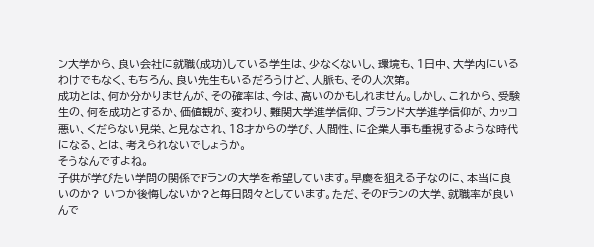ン大学から、良い会社に就職(成功)している学生は、少なくないし、環境も、1日中、大学内にいるわけでもなく、もちろん、良い先生もいるだろうけど、人脈も、その人次第。
成功とは、何か分かりませんが、その確率は、今は、高いのかもしれません。しかし、これから、受験生の、何を成功とするか、価値観が、変わり、難関大学進学信仰、ブランド大学進学信仰が、カッコ悪い、くだらない見栄、と見なされ、18才からの学び、人間性、に企業人事も重視するような時代になる、とは、考えられないでしょうか。
そうなんですよね。
子供が学びたい学問の関係でFランの大学を希望しています。早慶を狙える子なのに、本当に良いのか? いつか後悔しないか?と毎日悶々としています。ただ、そのFランの大学、就職率が良いんで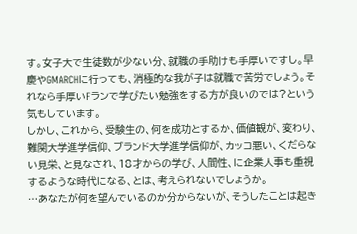す。女子大で生徒数が少ない分、就職の手助けも手厚いですし。早慶やGMARCHに行っても、消極的な我が子は就職で苦労でしょう。それなら手厚いFランで学びたい勉強をする方が良いのでは?という気もしています。
しかし、これから、受験生の、何を成功とするか、価値観が、変わり、難関大学進学信仰、ブランド大学進学信仰が、カッコ悪い、くだらない見栄、と見なされ、18才からの学び、人間性、に企業人事も重視するような時代になる、とは、考えられないでしょうか。
…あなたが何を望んでいるのか分からないが、そうしたことは起き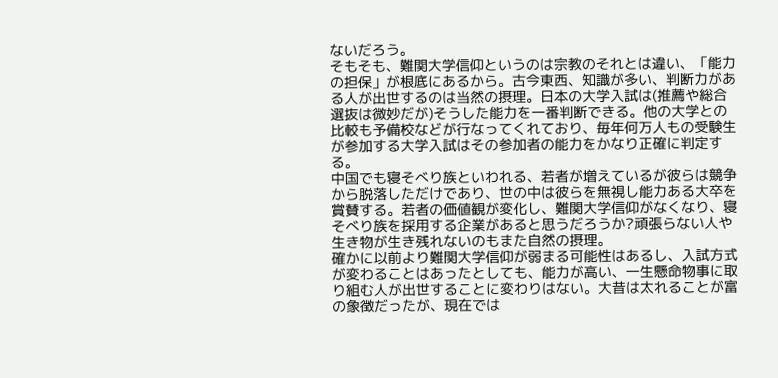ないだろう。
そもそも、難関大学信仰というのは宗教のそれとは違い、「能力の担保」が根底にあるから。古今東西、知識が多い、判断力がある人が出世するのは当然の摂理。日本の大学入試は(推薦や総合選抜は微妙だが)そうした能力を一番判断できる。他の大学との比較も予備校などが行なってくれており、毎年何万人もの受験生が参加する大学入試はその参加者の能力をかなり正確に判定する。
中国でも寝そべり族といわれる、若者が増えているが彼らは競争から脱落しただけであり、世の中は彼らを無視し能力ある大卒を賞賛する。若者の価値観が変化し、難関大学信仰がなくなり、寝そべり族を採用する企業があると思うだろうか?頑張らない人や生き物が生き残れないのもまた自然の摂理。
確かに以前より難関大学信仰が弱まる可能性はあるし、入試方式が変わることはあったとしても、能力が高い、一生懸命物事に取り組む人が出世することに変わりはない。大昔は太れることが富の象徴だったが、現在では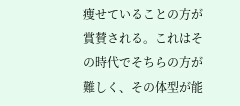痩せていることの方が賞賛される。これはその時代でそちらの方が難しく、その体型が能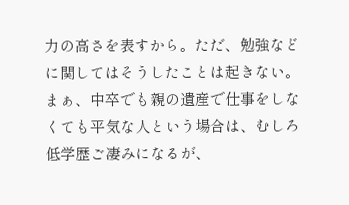力の高さを表すから。ただ、勉強などに関してはそうしたことは起きない。まぁ、中卒でも親の遺産で仕事をしなくても平気な人という場合は、むしろ低学歴ご凄みになるが、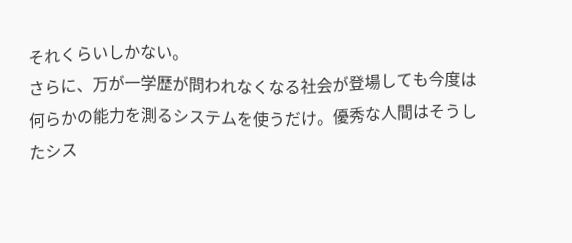それくらいしかない。
さらに、万が一学歴が問われなくなる社会が登場しても今度は何らかの能力を測るシステムを使うだけ。優秀な人間はそうしたシス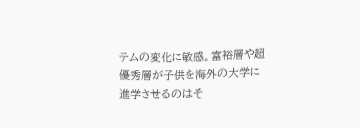テムの変化に敏感。富裕層や超優秀層が子供を海外の大学に進学させるのはそ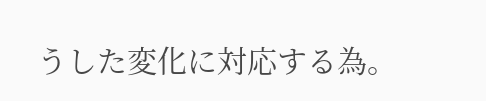うした変化に対応する為。